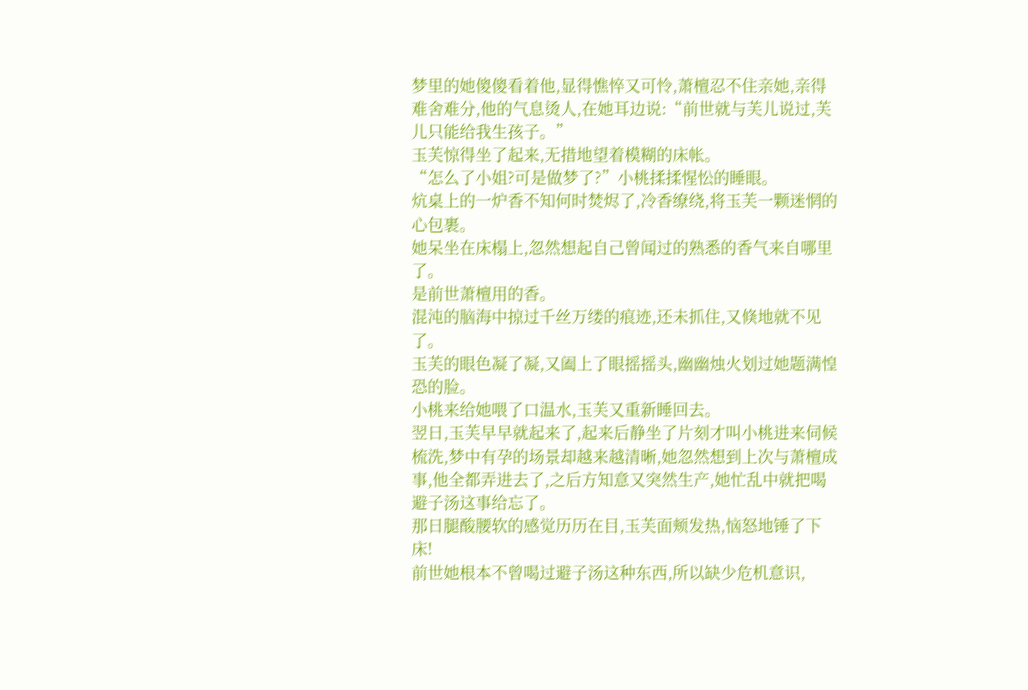梦里的她傻傻看着他,显得憔悴又可怜,萧檀忍不住亲她,亲得难舍难分,他的气息烫人,在她耳边说:“前世就与芙儿说过,芙儿只能给我生孩子。”
玉芙惊得坐了起来,无措地望着模糊的床帐。
“怎么了小姐?可是做梦了?”小桃揉揉惺忪的睡眼。
炕桌上的一炉香不知何时焚烬了,冷香缭绕,将玉芙一颗迷惘的心包裹。
她呆坐在床榻上,忽然想起自己曾闻过的熟悉的香气来自哪里了。
是前世萧檀用的香。
混沌的脑海中掠过千丝万缕的痕迹,还未抓住,又倏地就不见了。
玉芙的眼色凝了凝,又阖上了眼摇摇头,幽幽烛火划过她题满惶恐的脸。
小桃来给她喂了口温水,玉芙又重新睡回去。
翌日,玉芙早早就起来了,起来后静坐了片刻才叫小桃进来伺候梳洗,梦中有孕的场景却越来越清晰,她忽然想到上次与萧檀成事,他全都弄进去了,之后方知意又突然生产,她忙乱中就把喝避子汤这事给忘了。
那日腿酸腰软的感觉历历在目,玉芙面颊发热,恼怒地锤了下床!
前世她根本不曾喝过避子汤这种东西,所以缺少危机意识,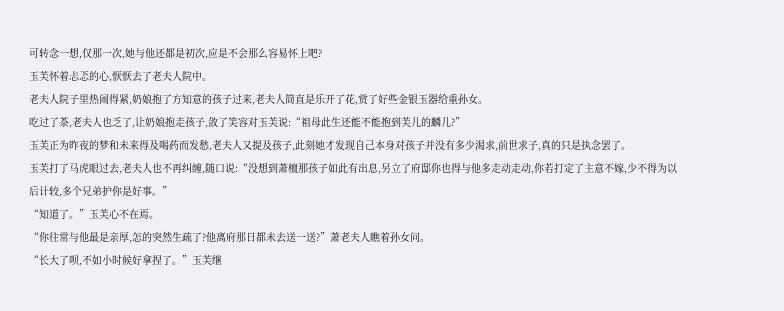可转念一想,仅那一次,她与他还都是初次,应是不会那么容易怀上吧?
玉芙怀着忐忑的心,恹恹去了老夫人院中。
老夫人院子里热闹得紧,奶娘抱了方知意的孩子过来,老夫人简直是乐开了花,赏了好些金银玉器给重孙女。
吃过了茶,老夫人也乏了,让奶娘抱走孩子,敛了笑容对玉芙说:“祖母此生还能不能抱到芙儿的麟儿?”
玉芙正为昨夜的梦和未来得及喝药而发愁,老夫人又提及孩子,此刻她才发现自己本身对孩子并没有多少渴求,前世求子,真的只是执念罢了。
玉芙打了马虎眼过去,老夫人也不再纠缠,随口说:“没想到萧檀那孩子如此有出息,另立了府邸你也得与他多走动走动,你若打定了主意不嫁,少不得为以后计较,多个兄弟护你是好事。”
“知道了。”玉芙心不在焉。
“你往常与他最是亲厚,怎的突然生疏了?他离府那日都未去送一送?”萧老夫人瞧着孙女问。
“长大了呗,不如小时候好拿捏了。”玉芙继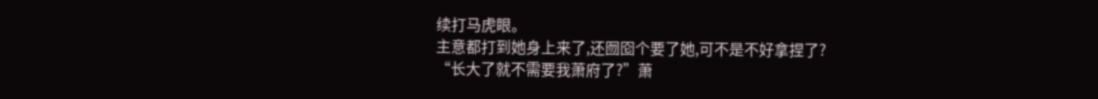续打马虎眼。
主意都打到她身上来了,还囫囵个要了她,可不是不好拿捏了?
“长大了就不需要我萧府了?”萧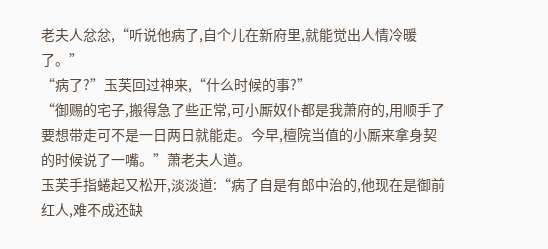老夫人忿忿,“听说他病了,自个儿在新府里,就能觉出人情冷暖了。”
“病了?”玉芙回过神来,“什么时候的事?”
“御赐的宅子,搬得急了些正常,可小厮奴仆都是我萧府的,用顺手了要想带走可不是一日两日就能走。今早,檀院当值的小厮来拿身契的时候说了一嘴。”萧老夫人道。
玉芙手指蜷起又松开,淡淡道:“病了自是有郎中治的,他现在是御前红人,难不成还缺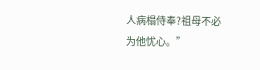人病榻侍奉?祖母不必为他忧心。”